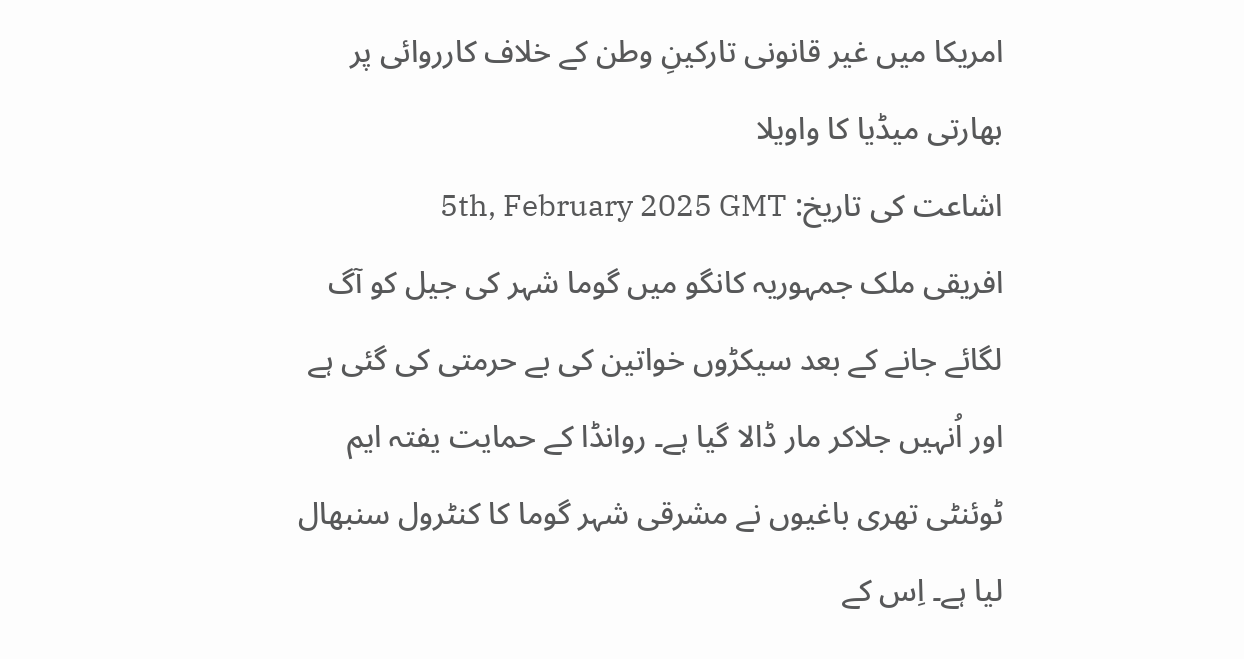امریکا میں غیر قانونی تارکینِ وطن کے خلاف کارروائی پر بھارتی میڈیا کا واویلا
اشاعت کی تاریخ: 5th, February 2025 GMT
افریقی ملک جمہوریہ کانگو میں گوما شہر کی جیل کو آگ لگائے جانے کے بعد سیکڑوں خواتین کی بے حرمتی کی گئی ہے اور اُنہیں جلاکر مار ڈالا گیا ہے۔ روانڈا کے حمایت یفتہ ایم ٹوئنٹی تھری باغیوں نے مشرقی شہر گوما کا کنٹرول سنبھال لیا ہے۔ اِس کے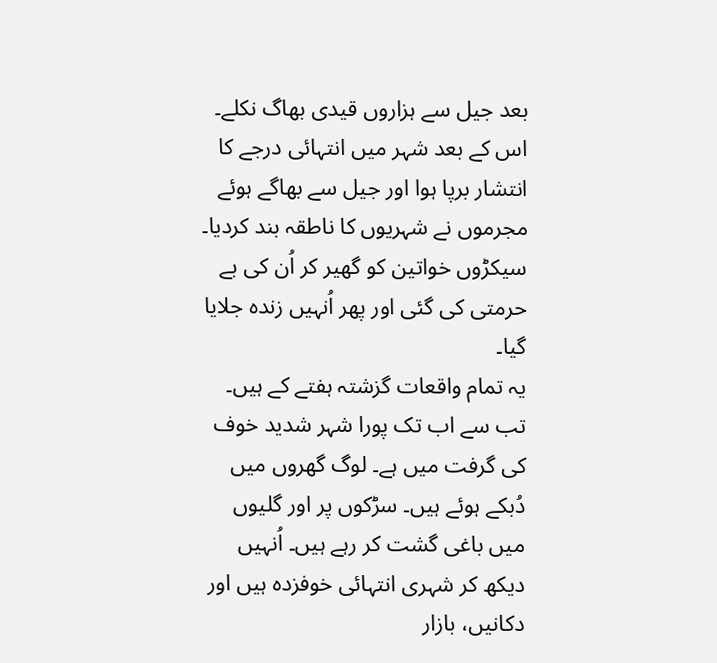بعد جیل سے ہزاروں قیدی بھاگ نکلے۔ اس کے بعد شہر میں انتہائی درجے کا انتشار برپا ہوا اور جیل سے بھاگے ہوئے مجرموں نے شہریوں کا ناطقہ بند کردیا۔ سیکڑوں خواتین کو گھیر کر اُن کی بے حرمتی کی گئی اور پھر اُنہیں زندہ جلایا گیا۔
یہ تمام واقعات گزشتہ ہفتے کے ہیں۔ تب سے اب تک پورا شہر شدید خوف کی گرفت میں ہے۔ لوگ گھروں میں دُبکے ہوئے ہیں۔ سڑکوں پر اور گلیوں میں باغی گشت کر رہے ہیں۔ اُنہیں دیکھ کر شہری انتہائی خوفزدہ ہیں اور دکانیں، بازار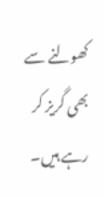کھولنے سے بھی گریز کر رہے ہیں۔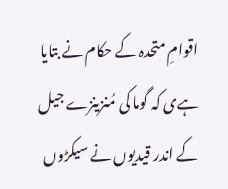اقوامِ متحدہ کے حکام نے بتایا ہےی کہ گوما کی مُنزینزے جیل کے اندر قیدیوں نے سیکڑوں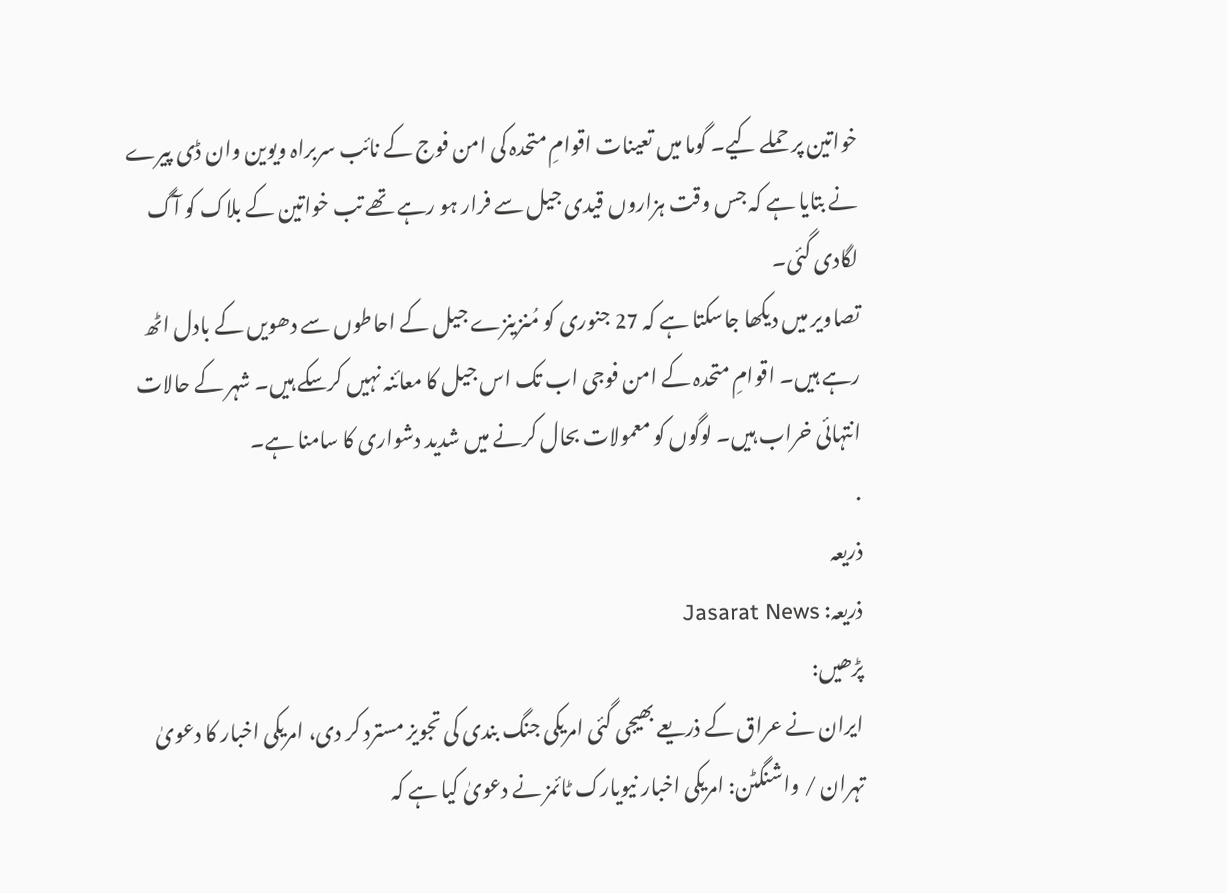خواتین پر حملے کیے۔ گوما میں تعینات اقوامِ متحدہ کی امن فوج کے نائب سربراہ ویوین وان ڈی پیرے نے بتایا ہے کہ جس وقت ہزاروں قیدی جیل سے فرار ہو رہے تھے تب خواتین کے بلاک کو آگ لگادی گئی۔
تصاویر میں دیکھا جاسکتا ہے کہ 27 جنوری کو مُنزینزے جیل کے احاطوں سے دھویں کے بادل اٹھ رہے ہیں۔ اقوامِ متحدہ کے امن فوجی اب تک اس جیل کا معائنہ نہیں کرسکے ہیں۔ شہر کے حالات انتہائی خراب ہیں۔ لوگوں کو معمولات بحال کرنے میں شدید دشواری کا سامنا ہے۔
.
ذریعہ
ذریعہ: Jasarat News
پڑھیں:
ایران نے عراق کے ذریعے بھیجی گئی امریکی جنگ بندی کی تجویز مسترد کر دی، امریکی اخبار کا دعویٰ
تہران / واشنگٹن: امریکی اخبار نیویارک ٹائمز نے دعویٰ کیا ہے کہ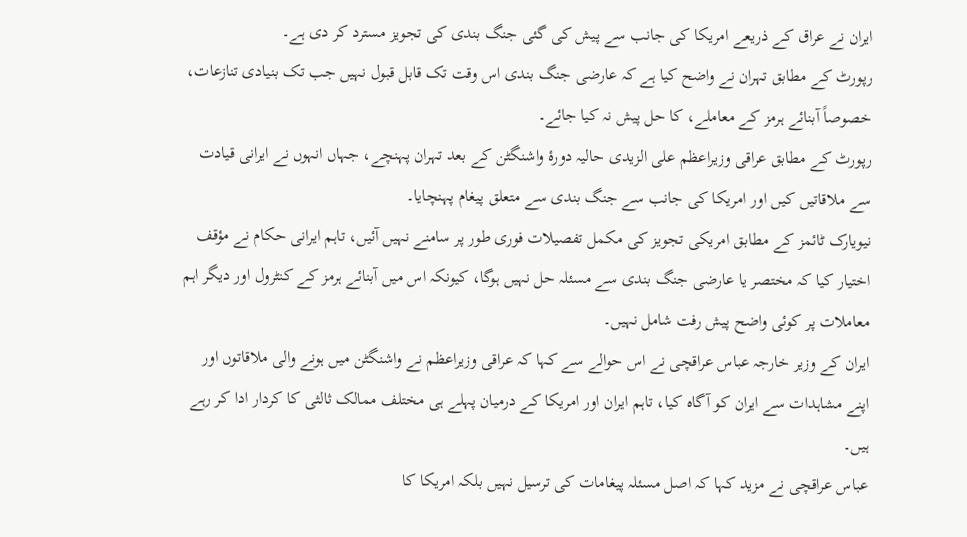ایران نے عراق کے ذریعے امریکا کی جانب سے پیش کی گئی جنگ بندی کی تجویز مسترد کر دی ہے۔
رپورٹ کے مطابق تہران نے واضح کیا ہے کہ عارضی جنگ بندی اس وقت تک قابل قبول نہیں جب تک بنیادی تنازعات، خصوصاً آبنائے ہرمز کے معاملے، کا حل پیش نہ کیا جائے۔
رپورٹ کے مطابق عراقی وزیراعظم علی الزیدی حالیہ دورۂ واشنگٹن کے بعد تہران پہنچے، جہاں انہوں نے ایرانی قیادت سے ملاقاتیں کیں اور امریکا کی جانب سے جنگ بندی سے متعلق پیغام پہنچایا۔
نیویارک ٹائمز کے مطابق امریکی تجویز کی مکمل تفصیلات فوری طور پر سامنے نہیں آئیں، تاہم ایرانی حکام نے مؤقف اختیار کیا کہ مختصر یا عارضی جنگ بندی سے مسئلہ حل نہیں ہوگا، کیونکہ اس میں آبنائے ہرمز کے کنٹرول اور دیگر اہم معاملات پر کوئی واضح پیش رفت شامل نہیں۔
ایران کے وزیر خارجہ عباس عراقچی نے اس حوالے سے کہا کہ عراقی وزیراعظم نے واشنگٹن میں ہونے والی ملاقاتوں اور اپنے مشاہدات سے ایران کو آگاہ کیا، تاہم ایران اور امریکا کے درمیان پہلے ہی مختلف ممالک ثالثی کا کردار ادا کر رہے ہیں۔
عباس عراقچی نے مزید کہا کہ اصل مسئلہ پیغامات کی ترسیل نہیں بلکہ امریکا کا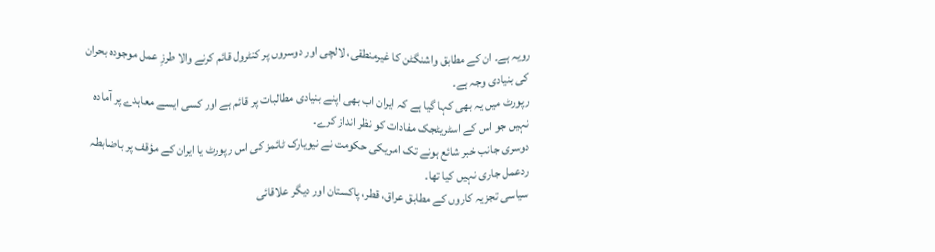رویہ ہے۔ ان کے مطابق واشنگٹن کا غیرمنطقی، لالچی اور دوسروں پر کنٹرول قائم کرنے والا طرزِ عمل موجودہ بحران کی بنیادی وجہ ہے۔
رپورٹ میں یہ بھی کہا گیا ہے کہ ایران اب بھی اپنے بنیادی مطالبات پر قائم ہے اور کسی ایسے معاہدے پر آمادہ نہیں جو اس کے اسٹریٹجک مفادات کو نظر انداز کرے۔
دوسری جانب خبر شائع ہونے تک امریکی حکومت نے نیویارک ٹائمز کی اس رپورٹ یا ایران کے مؤقف پر باضابطہ ردعمل جاری نہیں کیا تھا۔
سیاسی تجزیہ کاروں کے مطابق عراق، قطر، پاکستان اور دیگر علاقائی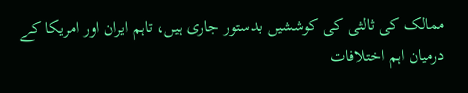ممالک کی ثالثی کی کوششیں بدستور جاری ہیں، تاہم ایران اور امریکا کے درمیان اہم اختلافات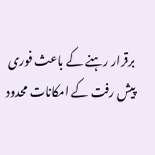برقرار رہنے کے باعث فوری پیش رفت کے امکانات محدود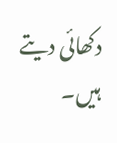دکھائی دیتے ہیں۔